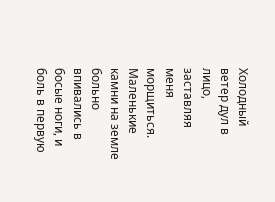Холодный ветер дул в лицо, заставляя меня морщиться. Маленькие камни на земле больно впивались в босые ноги, и боль в первую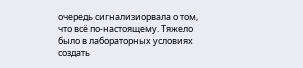очередь сигнализиорвала о том, что всё по-настоящему. Тяжело было в лабораторных условиях создать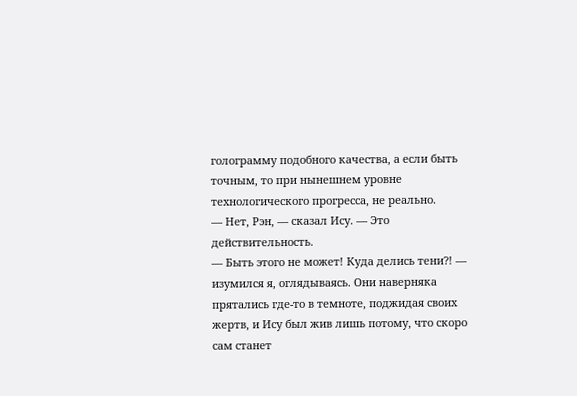голограмму подобного качества, а если быть точным, то при нынешнем уровне технологического прогресса, не реально.
— Нет, Рэн, — сказал Ису. — Это действительность.
— Быть этого не может! Куда делись тени?! — изумился я, оглядываясь. Они наверняка прятались где-то в темноте, поджидая своих жертв, и Ису был жив лишь потому, что скоро сам станет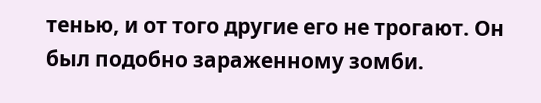тенью, и от того другие его не трогают. Он был подобно зараженному зомби.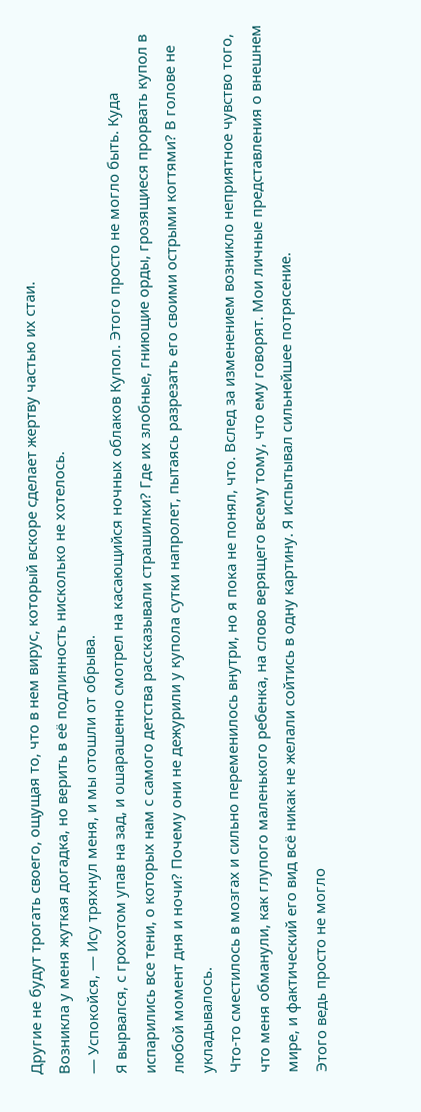Другие не будут трогать своего, ощущая то, что в нем вирус, который вскоре сделает жертву частью их стаи.
Возникла у меня жуткая догадка, но верить в её подлинность нисколько не хотелось.
— Успокойся, — Ису тряхнул меня, и мы отошли от обрыва.
Я вырвался, с грохотом упав на зад, и ошарашенно смотрел на касающийся ночных облаков Купол. Этого просто не могло быть. Куда испарились все тени, о которых нам с самого детства рассказывали страшилки? Где их злобные, гниющие орды, грозящиеся прорвать купол в любой момент дня и ночи? Почему они не дежурили у купола сутки напролет, пытаясь разрезать его своими острыми когтями? В голове не укладывалось.
Что-то сместилось в мозгах и сильно переменилось внутри, но я пока не понял, что. Вслед за изменением возникло неприятное чувство того, что меня обманули, как глупого маленького ребенка, на слово верящего всему тому, что ему говорят. Мои личные представления о внешнем мире, и фактический его вид всё никак не желали сойтись в одну картину. Я испытывал сильнейшее потрясение.
Этого ведь просто не могло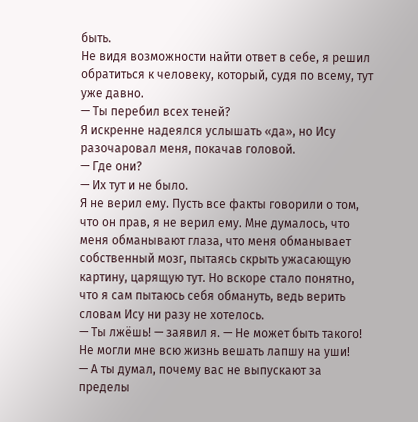быть.
Не видя возможности найти ответ в себе, я решил обратиться к человеку, который, судя по всему, тут уже давно.
— Ты перебил всех теней?
Я искренне надеялся услышать «да», но Ису разочаровал меня, покачав головой.
— Где они?
— Их тут и не было.
Я не верил ему. Пусть все факты говорили о том, что он прав, я не верил ему. Мне думалось, что меня обманывают глаза, что меня обманывает собственный мозг, пытаясь скрыть ужасающую картину, царящую тут. Но вскоре стало понятно, что я сам пытаюсь себя обмануть, ведь верить словам Ису ни разу не хотелось.
— Ты лжёшь! — заявил я. — Не может быть такого! Не могли мне всю жизнь вешать лапшу на уши!
— А ты думал, почему вас не выпускают за пределы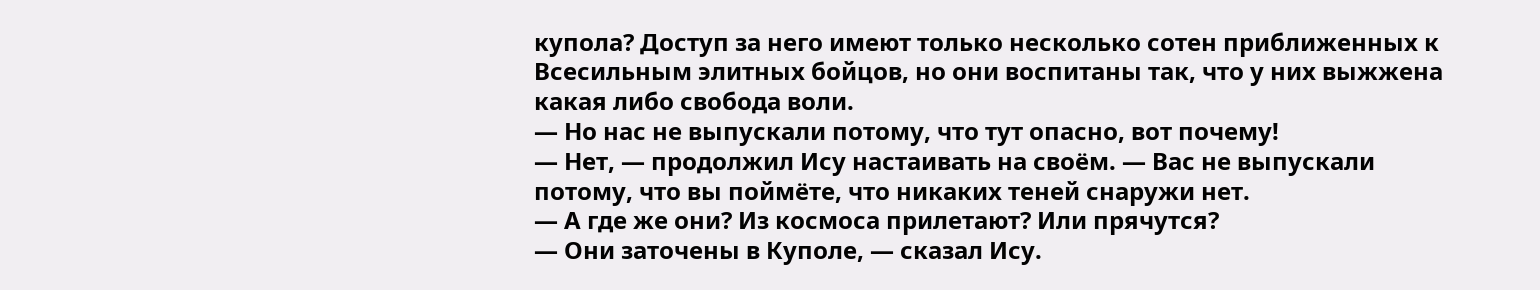купола? Доступ за него имеют только несколько сотен приближенных к Всесильным элитных бойцов, но они воспитаны так, что у них выжжена какая либо свобода воли.
— Но нас не выпускали потому, что тут опасно, вот почему!
— Нет, — продолжил Ису настаивать на своём. — Вас не выпускали потому, что вы поймёте, что никаких теней снаружи нет.
— А где же они? Из космоса прилетают? Или прячутся?
— Они заточены в Куполе, — сказал Ису.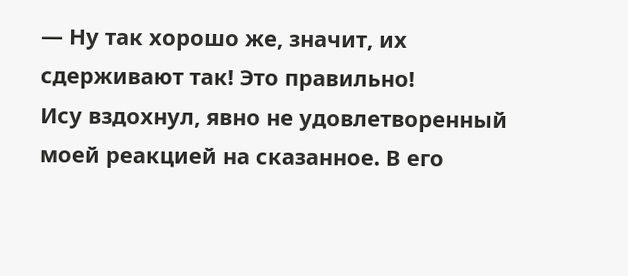— Ну так хорошо же, значит, их сдерживают так! Это правильно!
Ису вздохнул, явно не удовлетворенный моей реакцией на сказанное. В его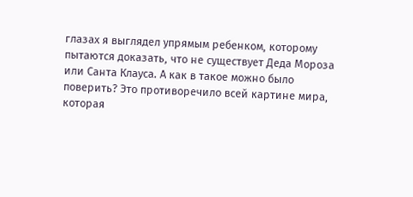глазах я выглядел упрямым ребенком, которому пытаются доказать, что не существует Деда Мороза или Санта Клауса. А как в такое можно было поверить? Это противоречило всей картине мира, которая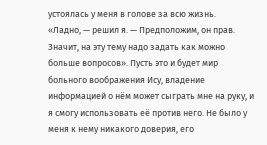устоялась у меня в голове за всю жизнь.
«Ладно, — решил я. — Предположим, он прав. Значит, на эту тему надо задать как можно больше вопросов». Пусть это и будет мир больного воображения Ису, владение информацией о нём может сыграть мне на руку, и я смогу использовать её против него. Не было у меня к нему никакого доверия, его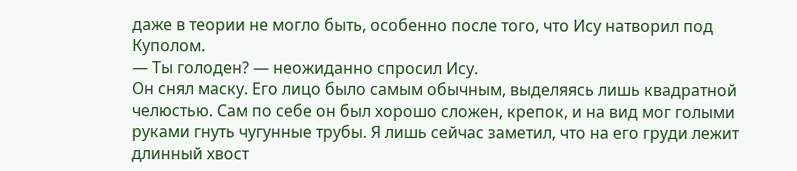даже в теории не могло быть, особенно после того, что Ису натворил под Куполом.
— Ты голоден? — неожиданно спросил Ису.
Он снял маску. Его лицо было самым обычным, выделяясь лишь квадратной челюстью. Сам по себе он был хорошо сложен, крепок, и на вид мог голыми руками гнуть чугунные трубы. Я лишь сейчас заметил, что на его груди лежит длинный хвост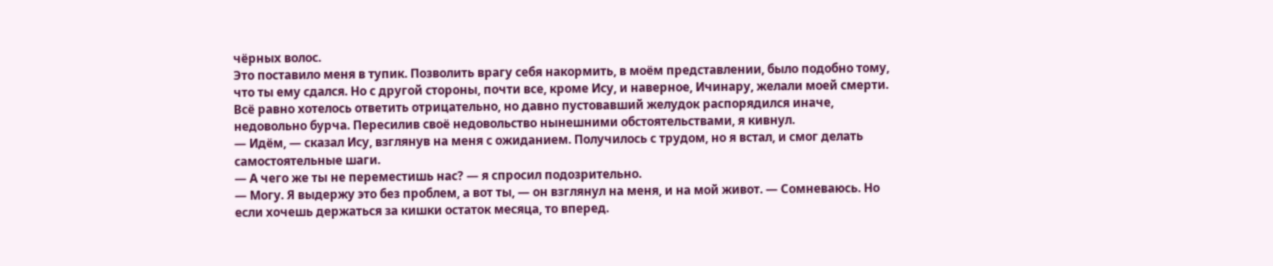чёрных волос.
Это поставило меня в тупик. Позволить врагу себя накормить, в моём представлении, было подобно тому, что ты ему сдался. Но с другой стороны, почти все, кроме Ису, и наверное, Ичинару, желали моей смерти. Всё равно хотелось ответить отрицательно, но давно пустовавший желудок распорядился иначе, недовольно бурча. Пересилив своё недовольство нынешними обстоятельствами, я кивнул.
— Идём, — сказал Ису, взглянув на меня с ожиданием. Получилось с трудом, но я встал, и смог делать самостоятельные шаги.
— А чего же ты не переместишь нас? — я спросил подозрительно.
— Могу. Я выдержу это без проблем, а вот ты, — он взглянул на меня, и на мой живот. — Сомневаюсь. Но если хочешь держаться за кишки остаток месяца, то вперед.